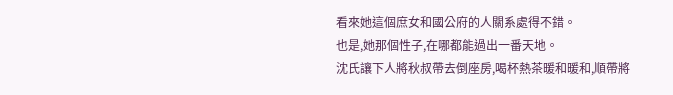看來她這個庶女和國公府的人關系處得不錯。
也是,她那個性子,在哪都能過出一番天地。
沈氏讓下人將秋叔帶去倒座房,喝杯熱茶暖和暖和,順帶將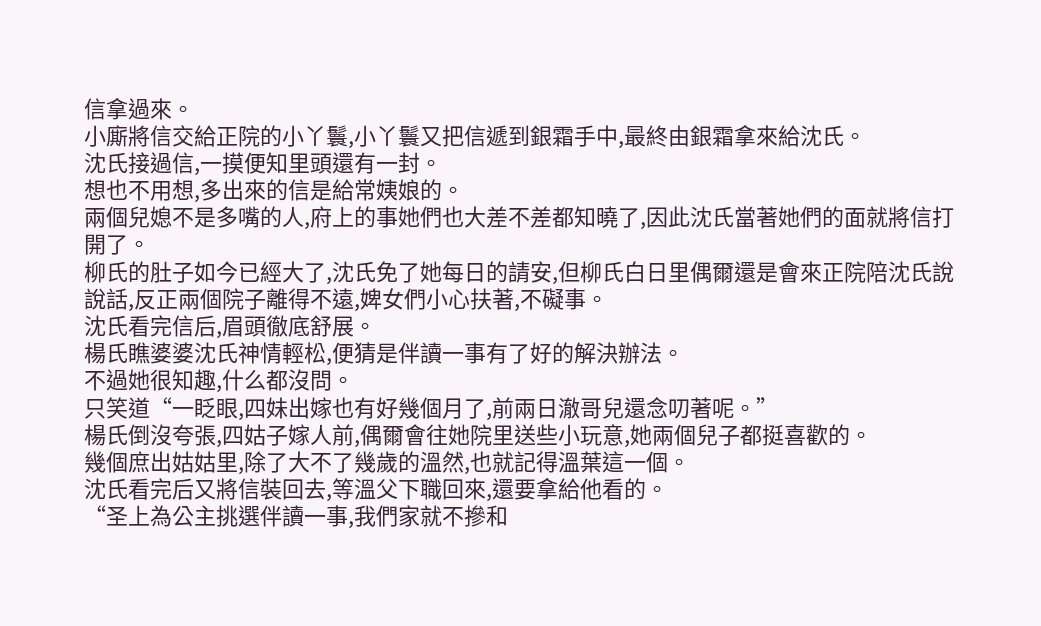信拿過來。
小廝將信交給正院的小丫鬟,小丫鬟又把信遞到銀霜手中,最終由銀霜拿來給沈氏。
沈氏接過信,一摸便知里頭還有一封。
想也不用想,多出來的信是給常姨娘的。
兩個兒媳不是多嘴的人,府上的事她們也大差不差都知曉了,因此沈氏當著她們的面就將信打開了。
柳氏的肚子如今已經大了,沈氏免了她每日的請安,但柳氏白日里偶爾還是會來正院陪沈氏說說話,反正兩個院子離得不遠,婢女們小心扶著,不礙事。
沈氏看完信后,眉頭徹底舒展。
楊氏瞧婆婆沈氏神情輕松,便猜是伴讀一事有了好的解決辦法。
不過她很知趣,什么都沒問。
只笑道“一眨眼,四妹出嫁也有好幾個月了,前兩日澈哥兒還念叨著呢。”
楊氏倒沒夸張,四姑子嫁人前,偶爾會往她院里送些小玩意,她兩個兒子都挺喜歡的。
幾個庶出姑姑里,除了大不了幾歲的溫然,也就記得溫葉這一個。
沈氏看完后又將信裝回去,等溫父下職回來,還要拿給他看的。
“圣上為公主挑選伴讀一事,我們家就不摻和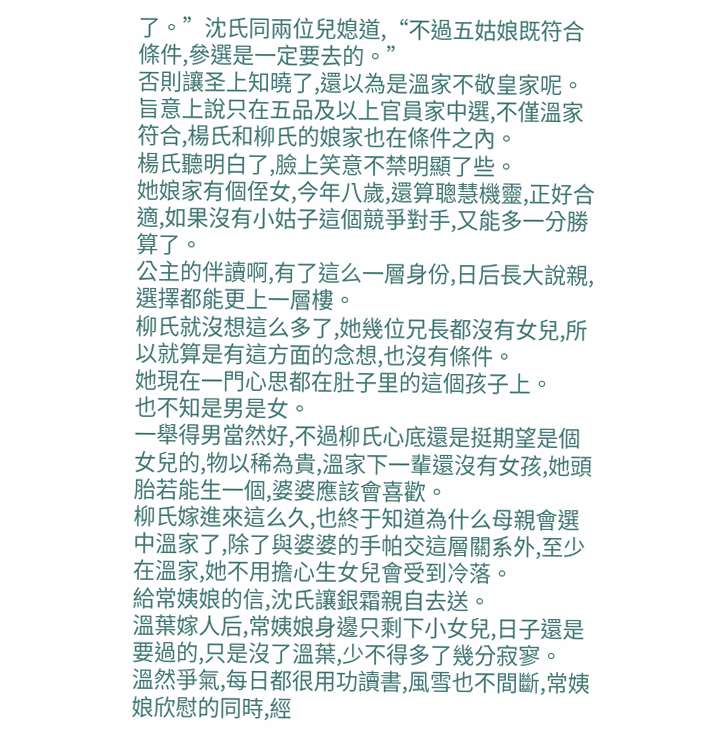了。”沈氏同兩位兒媳道,“不過五姑娘既符合條件,參選是一定要去的。”
否則讓圣上知曉了,還以為是溫家不敬皇家呢。
旨意上說只在五品及以上官員家中選,不僅溫家符合,楊氏和柳氏的娘家也在條件之內。
楊氏聽明白了,臉上笑意不禁明顯了些。
她娘家有個侄女,今年八歲,還算聰慧機靈,正好合適,如果沒有小姑子這個競爭對手,又能多一分勝算了。
公主的伴讀啊,有了這么一層身份,日后長大說親,選擇都能更上一層樓。
柳氏就沒想這么多了,她幾位兄長都沒有女兒,所以就算是有這方面的念想,也沒有條件。
她現在一門心思都在肚子里的這個孩子上。
也不知是男是女。
一舉得男當然好,不過柳氏心底還是挺期望是個女兒的,物以稀為貴,溫家下一輩還沒有女孩,她頭胎若能生一個,婆婆應該會喜歡。
柳氏嫁進來這么久,也終于知道為什么母親會選中溫家了,除了與婆婆的手帕交這層關系外,至少在溫家,她不用擔心生女兒會受到冷落。
給常姨娘的信,沈氏讓銀霜親自去送。
溫葉嫁人后,常姨娘身邊只剩下小女兒,日子還是要過的,只是沒了溫葉,少不得多了幾分寂寥。
溫然爭氣,每日都很用功讀書,風雪也不間斷,常姨娘欣慰的同時,經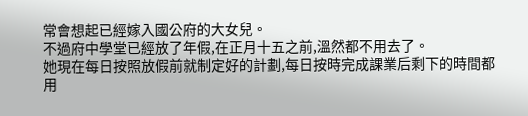常會想起已經嫁入國公府的大女兒。
不過府中學堂已經放了年假,在正月十五之前,溫然都不用去了。
她現在每日按照放假前就制定好的計劃,每日按時完成課業后剩下的時間都用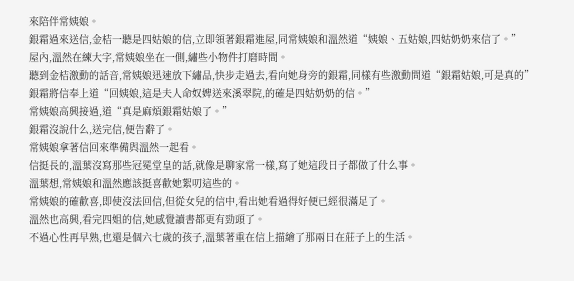來陪伴常姨娘。
銀霜過來送信,金桔一聽是四姑娘的信,立即領著銀霜進屋,同常姨娘和溫然道“姨娘、五姑娘,四姑奶奶來信了。”
屋內,溫然在練大字,常姨娘坐在一側,繡些小物件打磨時間。
聽到金桔激動的話音,常姨娘迅速放下繡品,快步走過去,看向她身旁的銀霜,同樣有些激動問道“銀霜姑娘,可是真的”
銀霜將信奉上道“回姨娘,這是夫人命奴婢送來溪翠院,的確是四姑奶奶的信。”
常姨娘高興接過,道“真是麻煩銀霜姑娘了。”
銀霜沒說什么,送完信,便告辭了。
常姨娘拿著信回來準備與溫然一起看。
信挺長的,溫葉沒寫那些冠冕堂皇的話,就像是聊家常一樣,寫了她這段日子都做了什么事。
溫葉想,常姨娘和溫然應該挺喜歡她絮叨這些的。
常姨娘的確歡喜,即使沒法回信,但從女兒的信中,看出她看過得好便已經很滿足了。
溫然也高興,看完四姐的信,她感覺讀書都更有勁頭了。
不過心性再早熟,也還是個六七歲的孩子,溫葉著重在信上描繪了那兩日在莊子上的生活。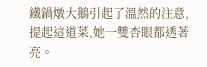鐵鍋燉大鵝引起了溫然的注意,提起這道菜,她一雙杏眼都透著亮。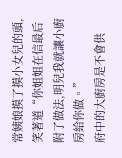常姨娘摸了摸小女兒的頭,笑著道“你姐姐在信最后附了做法,明兒我就讓小廚房給你做。”
府中的大廚房是不會供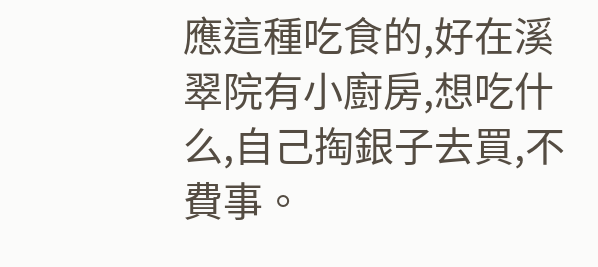應這種吃食的,好在溪翠院有小廚房,想吃什么,自己掏銀子去買,不費事。